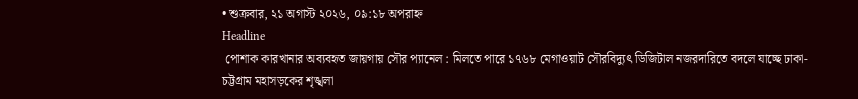• শুক্রবার, ২১ অগাস্ট ২০২৬, ০৯:১৮ অপরাহ্ন
Headline
 পোশাক কারখানার অব্যবহৃত জায়গায় সৌর প্যানেল : মিলতে পারে ১৭৬৮ মেগাওয়াট সৌরবিদ্যুৎ ডিজিটাল নজরদারিতে বদলে যাচ্ছে ঢাকা-চট্টগ্রাম মহাসড়কের শৃঙ্খলা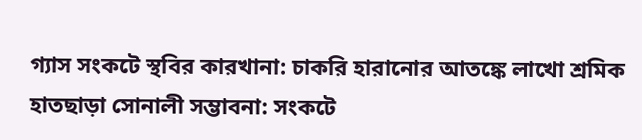গ্যাস সংকটে স্থবির কারখানা: চাকরি হারানোর আতঙ্কে লাখো শ্রমিক হাতছাড়া সোনালী সম্ভাবনা: সংকটে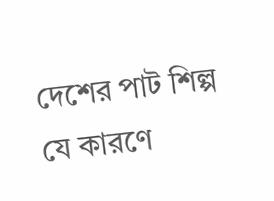দেশের পাট শিল্প যে কারণে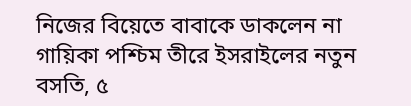নিজের বিয়েতে বাবাকে ডাকলেন না গায়িকা পশ্চিম তীরে ইসরাইলের নতুন বসতি, ৫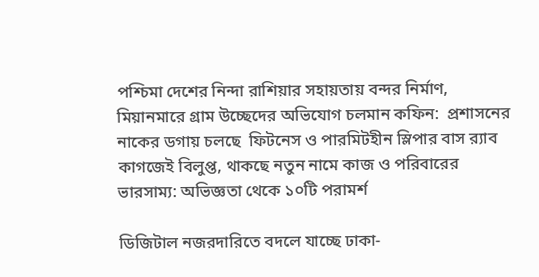পশ্চিমা দেশের নিন্দা রাশিয়ার সহায়তায় বন্দর নির্মাণ, মিয়ানমারে গ্রাম উচ্ছেদের অভিযোগ চলমান কফিন:  প্রশাসনের নাকের ডগায় চলছে  ফিটনেস ও পারমিটহীন স্লিপার বাস র‍্যাব কাগজেই বিলুপ্ত, থাকছে নতুন নামে কাজ ও পরিবারের ভারসাম্য: অভিজ্ঞতা থেকে ১০টি পরামর্শ

ডিজিটাল নজরদারিতে বদলে যাচ্ছে ঢাকা-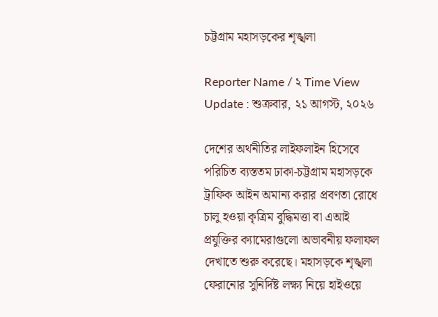চট্টগ্রাম মহাসড়কের শৃঙ্খলা

Reporter Name / ২ Time View
Update : শুক্রবার, ২১ আগস্ট, ২০২৬

দেশের অর্থনীতির লাইফলাইন হিসেবে পরিচিত ব্যস্ততম ঢাকা-চট্টগ্রাম মহাসড়কে ট্রাফিক আইন অমান্য করার প্রবণতা রোধে চালু হওয়া কৃত্রিম বুদ্ধিমত্তা বা এআই প্রযুক্তির ক্যামেরাগুলো অভাবনীয় ফলাফল দেখাতে শুরু করেছে। মহাসড়কে শৃঙ্খলা ফেরানোর সুনির্দিষ্ট লক্ষ্য নিয়ে হাইওয়ে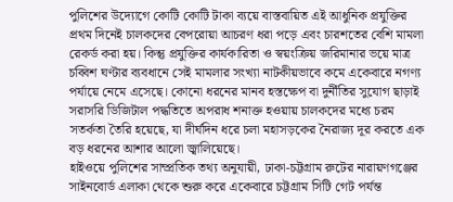পুলিশের উদ্যোগে কোটি কোটি টাকা ব্যয়ে বাস্তবায়িত এই আধুনিক প্রযুক্তির প্রথম দিনেই চালকদের বেপরোয়া আচরণ ধরা পড়ে এবং চারশতের বেশি মামলা রেকর্ড করা হয়। কিন্তু প্রযুক্তির কার্যকারিতা ও স্বয়ংক্রিয় জরিমানার ভয়ে মাত্র চব্বিশ ঘণ্টার ব্যবধানে সেই মামলার সংখ্যা নাটকীয়ভাবে কমে একেবারে নগণ্য পর্যায়ে নেমে এসেছে। কোনো ধরনের মানব হস্তক্ষেপ বা দুর্নীতির সুযোগ ছাড়াই সরাসরি ডিজিটাল পদ্ধতিতে অপরাধ শনাক্ত হওয়ায় চালকদের মধ্যে চরম সতর্কতা তৈরি হয়েছে, যা দীর্ঘদিন ধরে চলা মহাসড়কের নৈরাজ্য দূর করতে এক বড় ধরনের আশার আলো জ্বালিয়েছে।
হাইওয়ে পুলিশের সাম্প্রতিক তথ্য অনুযায়ী, ঢাকা-চট্টগ্রাম রুটের নারায়ণগঞ্জের সাইনবোর্ড এলাকা থেকে শুরু করে একেবারে চট্টগ্রাম সিটি গেট পর্যন্ত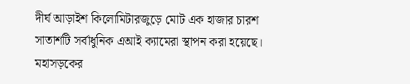দীর্ঘ আড়াইশ কিলোমিটারজুড়ে মোট এক হাজার চারশ সাতাশটি সর্বাধুনিক এআই ক্যামেরা স্থাপন করা হয়েছে। মহাসড়কের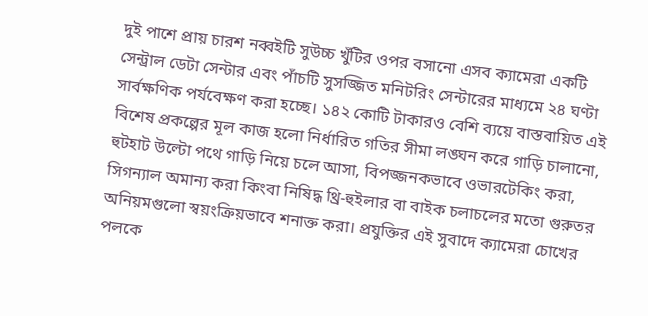দুই পাশে প্রায় চারশ নব্বইটি সুউচ্চ খুঁটির ওপর বসানো এসব ক্যামেরা একটি সেন্ট্রাল ডেটা সেন্টার এবং পাঁচটি সুসজ্জিত মনিটরিং সেন্টারের মাধ্যমে ২৪ ঘণ্টা সার্বক্ষণিক পর্যবেক্ষণ করা হচ্ছে। ১৪২ কোটি টাকারও বেশি ব্যয়ে বাস্তবায়িত এই বিশেষ প্রকল্পের মূল কাজ হলো নির্ধারিত গতির সীমা লঙ্ঘন করে গাড়ি চালানো, হুটহাট উল্টো পথে গাড়ি নিয়ে চলে আসা, বিপজ্জনকভাবে ওভারটেকিং করা, সিগন্যাল অমান্য করা কিংবা নিষিদ্ধ থ্রি-হুইলার বা বাইক চলাচলের মতো গুরুতর অনিয়মগুলো স্বয়ংক্রিয়ভাবে শনাক্ত করা। প্রযুক্তির এই সুবাদে ক্যামেরা চোখের পলকে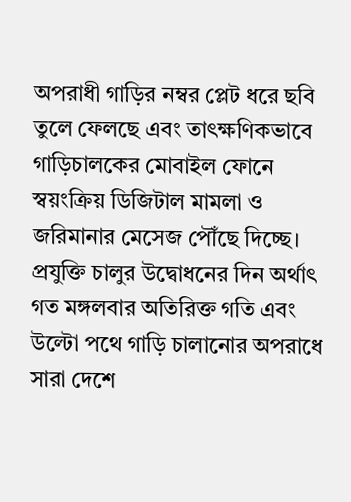অপরাধী গাড়ির নম্বর প্লেট ধরে ছবি তুলে ফেলছে এবং তাৎক্ষণিকভাবে গাড়িচালকের মোবাইল ফোনে স্বয়ংক্রিয় ডিজিটাল মামলা ও জরিমানার মেসেজ পৌঁছে দিচ্ছে।
প্রযুক্তি চালুর উদ্বোধনের দিন অর্থাৎ গত মঙ্গলবার অতিরিক্ত গতি এবং উল্টো পথে গাড়ি চালানোর অপরাধে সারা দেশে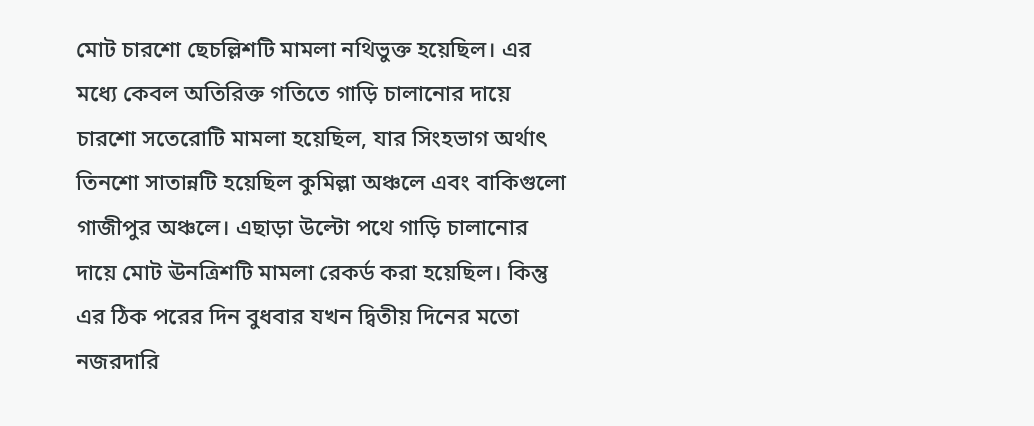মোট চারশো ছেচল্লিশটি মামলা নথিভুক্ত হয়েছিল। এর মধ্যে কেবল অতিরিক্ত গতিতে গাড়ি চালানোর দায়ে চারশো সতেরোটি মামলা হয়েছিল, যার সিংহভাগ অর্থাৎ তিনশো সাতান্নটি হয়েছিল কুমিল্লা অঞ্চলে এবং বাকিগুলো গাজীপুর অঞ্চলে। এছাড়া উল্টো পথে গাড়ি চালানোর দায়ে মোট ঊনত্রিশটি মামলা রেকর্ড করা হয়েছিল। কিন্তু এর ঠিক পরের দিন বুধবার যখন দ্বিতীয় দিনের মতো নজরদারি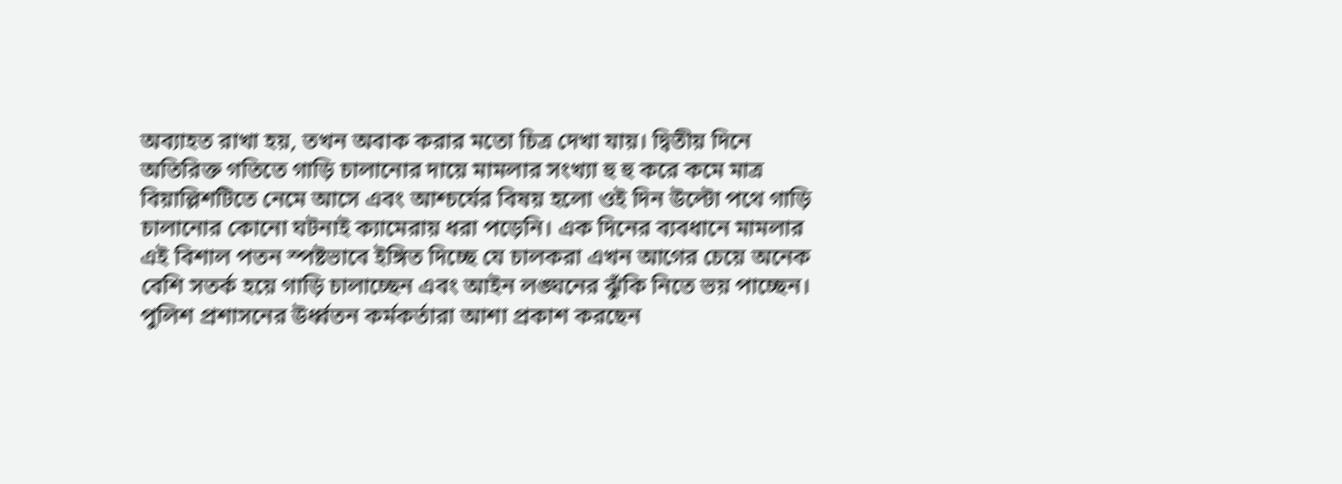অব্যাহত রাখা হয়, তখন অবাক করার মতো চিত্র দেখা যায়। দ্বিতীয় দিনে অতিরিক্ত গতিতে গাড়ি চালানোর দায়ে মামলার সংখ্যা হু হু করে কমে মাত্র বিয়াল্লিশটিতে নেমে আসে এবং আশ্চর্যের বিষয় হলো ওই দিন উল্টো পথে গাড়ি চালানোর কোনো ঘটনাই ক্যামেরায় ধরা পড়েনি। এক দিনের ব্যবধানে মামলার এই বিশাল পতন স্পষ্টভাবে ইঙ্গিত দিচ্ছে যে চালকরা এখন আগের চেয়ে অনেক বেশি সতর্ক হয়ে গাড়ি চালাচ্ছেন এবং আইন লঙ্ঘনের ঝুঁকি নিতে ভয় পাচ্ছেন।
পুলিশ প্রশাসনের উর্ধ্বতন কর্মকর্তারা আশা প্রকাশ করছেন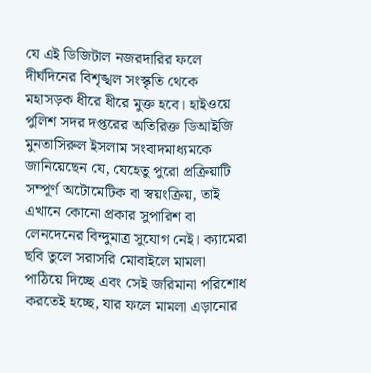যে এই ডিজিটাল নজরদারির ফলে দীর্ঘদিনের বিশৃঙ্খল সংস্কৃতি থেকে মহাসড়ক ধীরে ধীরে মুক্ত হবে। হাইওয়ে পুলিশ সদর দপ্তরের অতিরিক্ত ডিআইজি মুনতাসিরুল ইসলাম সংবাদমাধ্যমকে জানিয়েছেন যে, যেহেতু পুরো প্রক্রিয়াটি সম্পূর্ণ অটোমেটিক বা স্বয়ংক্রিয়, তাই এখানে কোনো প্রকার সুপারিশ বা লেনদেনের বিন্দুমাত্র সুযোগ নেই। ক্যামেরা ছবি তুলে সরাসরি মোবাইলে মামলা পাঠিয়ে দিচ্ছে এবং সেই জরিমানা পরিশোধ করতেই হচ্ছে, যার ফলে মামলা এড়ানোর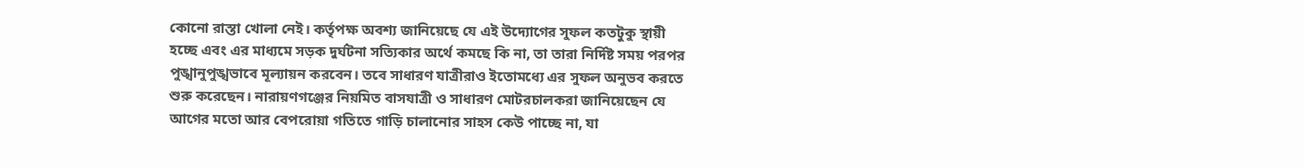কোনো রাস্তা খোলা নেই। কর্তৃপক্ষ অবশ্য জানিয়েছে যে এই উদ্যোগের সুফল কতটুকু স্থায়ী হচ্ছে এবং এর মাধ্যমে সড়ক দুর্ঘটনা সত্যিকার অর্থে কমছে কি না, তা তারা নির্দিষ্ট সময় পরপর পুঙ্খানুপুঙ্খভাবে মূল্যায়ন করবেন। তবে সাধারণ যাত্রীরাও ইতোমধ্যে এর সুফল অনুভব করতে শুরু করেছেন। নারায়ণগঞ্জের নিয়মিত বাসযাত্রী ও সাধারণ মোটরচালকরা জানিয়েছেন যে আগের মতো আর বেপরোয়া গতিতে গাড়ি চালানোর সাহস কেউ পাচ্ছে না, যা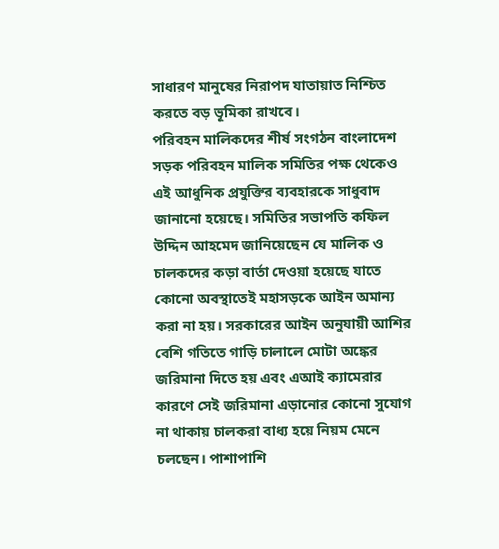সাধারণ মানুষের নিরাপদ যাতায়াত নিশ্চিত করতে বড় ভূমিকা রাখবে।
পরিবহন মালিকদের শীর্ষ সংগঠন বাংলাদেশ সড়ক পরিবহন মালিক সমিতির পক্ষ থেকেও এই আধুনিক প্রযুক্তির ব্যবহারকে সাধুবাদ জানানো হয়েছে। সমিতির সভাপতি কফিল উদ্দিন আহমেদ জানিয়েছেন যে মালিক ও চালকদের কড়া বার্তা দেওয়া হয়েছে যাতে কোনো অবস্থাতেই মহাসড়কে আইন অমান্য করা না হয়। সরকারের আইন অনুযায়ী আশির বেশি গতিতে গাড়ি চালালে মোটা অঙ্কের জরিমানা দিতে হয় এবং এআই ক্যামেরার কারণে সেই জরিমানা এড়ানোর কোনো সুযোগ না থাকায় চালকরা বাধ্য হয়ে নিয়ম মেনে চলছেন। পাশাপাশি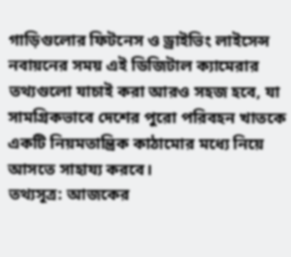গাড়িগুলোর ফিটনেস ও ড্রাইভিং লাইসেন্স নবায়নের সময় এই ডিজিটাল ক্যামেরার তথ্যগুলো যাচাই করা আরও সহজ হবে, যা সামগ্রিকভাবে দেশের পুরো পরিবহন খাতকে একটি নিয়মতান্ত্রিক কাঠামোর মধ্যে নিয়ে আসতে সাহায্য করবে।
তথ্যসূত্র: আজকের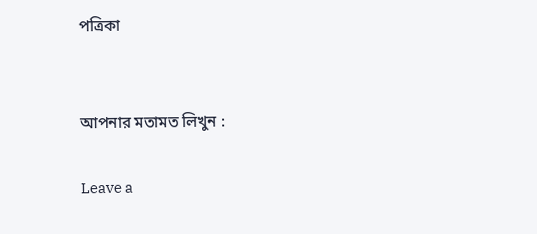পত্রিকা


আপনার মতামত লিখুন :

Leave a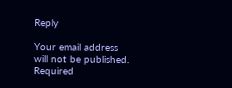Reply

Your email address will not be published. Required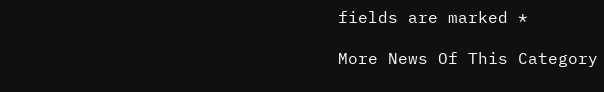fields are marked *

More News Of This Category